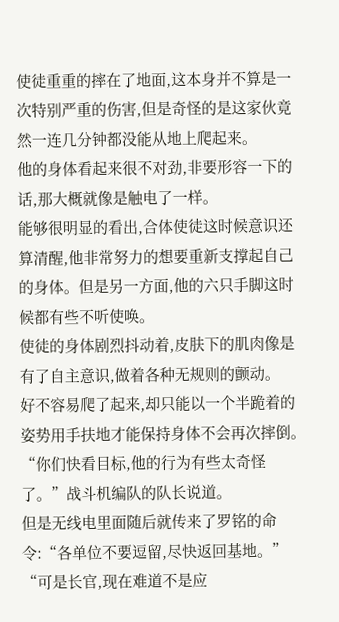使徒重重的摔在了地面,这本身并不算是一次特别严重的伤害,但是奇怪的是这家伙竟然一连几分钟都没能从地上爬起来。
他的身体看起来很不对劲,非要形容一下的话,那大概就像是触电了一样。
能够很明显的看出,合体使徒这时候意识还算清醒,他非常努力的想要重新支撑起自己的身体。但是另一方面,他的六只手脚这时候都有些不听使唤。
使徒的身体剧烈抖动着,皮肤下的肌肉像是有了自主意识,做着各种无规则的颤动。
好不容易爬了起来,却只能以一个半跪着的姿势用手扶地才能保持身体不会再次摔倒。
“你们快看目标,他的行为有些太奇怪了。”战斗机编队的队长说道。
但是无线电里面随后就传来了罗铭的命令:“各单位不要逗留,尽快返回基地。”
“可是长官,现在难道不是应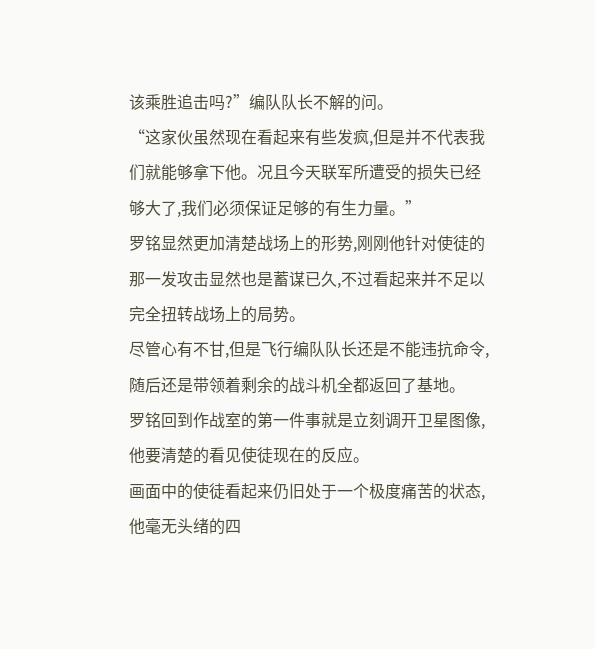该乘胜追击吗?”编队队长不解的问。
“这家伙虽然现在看起来有些发疯,但是并不代表我们就能够拿下他。况且今天联军所遭受的损失已经够大了,我们必须保证足够的有生力量。”
罗铭显然更加清楚战场上的形势,刚刚他针对使徒的那一发攻击显然也是蓄谋已久,不过看起来并不足以完全扭转战场上的局势。
尽管心有不甘,但是飞行编队队长还是不能违抗命令,随后还是带领着剩余的战斗机全都返回了基地。
罗铭回到作战室的第一件事就是立刻调开卫星图像,他要清楚的看见使徒现在的反应。
画面中的使徒看起来仍旧处于一个极度痛苦的状态,他毫无头绪的四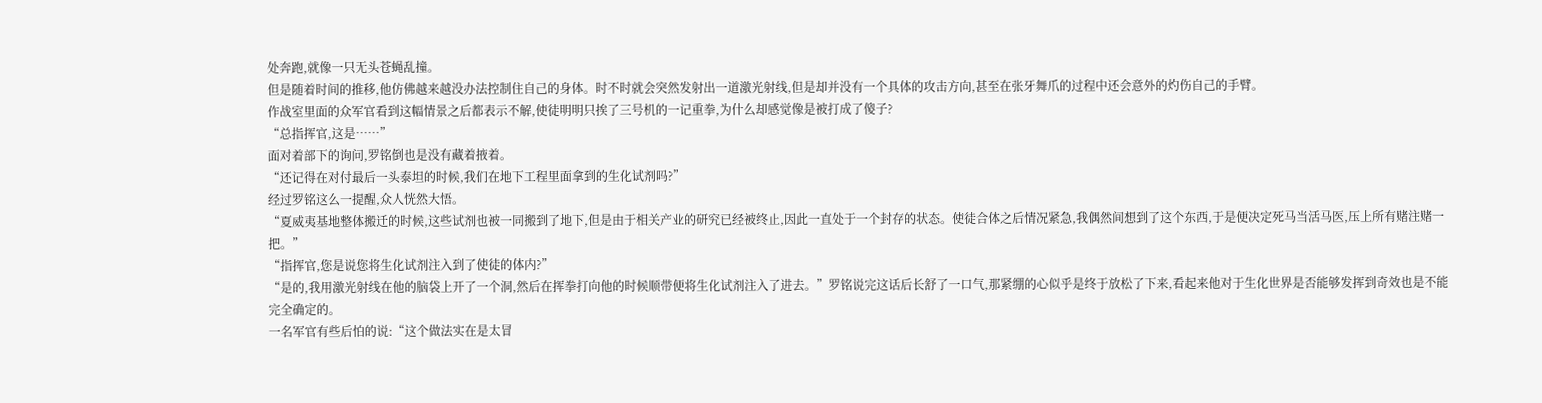处奔跑,就像一只无头苍蝇乱撞。
但是随着时间的推移,他仿佛越来越没办法控制住自己的身体。时不时就会突然发射出一道激光射线,但是却并没有一个具体的攻击方向,甚至在张牙舞爪的过程中还会意外的灼伤自己的手臂。
作战室里面的众军官看到这幅情景之后都表示不解,使徒明明只挨了三号机的一记重拳,为什么却感觉像是被打成了傻子?
“总指挥官,这是……”
面对着部下的询问,罗铭倒也是没有藏着掖着。
“还记得在对付最后一头泰坦的时候,我们在地下工程里面拿到的生化试剂吗?”
经过罗铭这么一提醒,众人恍然大悟。
“夏威夷基地整体搬迁的时候,这些试剂也被一同搬到了地下,但是由于相关产业的研究已经被终止,因此一直处于一个封存的状态。使徒合体之后情况紧急,我偶然间想到了这个东西,于是便决定死马当活马医,压上所有赌注赌一把。”
“指挥官,您是说您将生化试剂注入到了使徒的体内?”
“是的,我用激光射线在他的脑袋上开了一个洞,然后在挥拳打向他的时候顺带便将生化试剂注入了进去。”罗铭说完这话后长舒了一口气,那紧绷的心似乎是终于放松了下来,看起来他对于生化世界是否能够发挥到奇效也是不能完全确定的。
一名军官有些后怕的说:“这个做法实在是太冒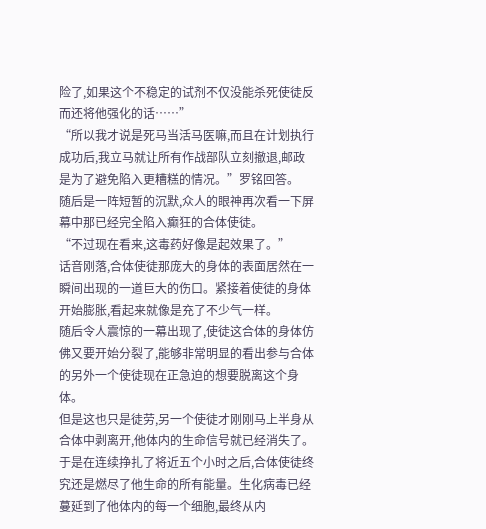险了,如果这个不稳定的试剂不仅没能杀死使徒反而还将他强化的话……”
“所以我才说是死马当活马医嘛,而且在计划执行成功后,我立马就让所有作战部队立刻撤退,邮政是为了避免陷入更糟糕的情况。”罗铭回答。
随后是一阵短暂的沉默,众人的眼神再次看一下屏幕中那已经完全陷入癫狂的合体使徒。
“不过现在看来,这毒药好像是起效果了。”
话音刚落,合体使徒那庞大的身体的表面居然在一瞬间出现的一道巨大的伤口。紧接着使徒的身体开始膨胀,看起来就像是充了不少气一样。
随后令人震惊的一幕出现了,使徒这合体的身体仿佛又要开始分裂了,能够非常明显的看出参与合体的另外一个使徒现在正急迫的想要脱离这个身体。
但是这也只是徒劳,另一个使徒才刚刚马上半身从合体中剥离开,他体内的生命信号就已经消失了。
于是在连续挣扎了将近五个小时之后,合体使徒终究还是燃尽了他生命的所有能量。生化病毒已经蔓延到了他体内的每一个细胞,最终从内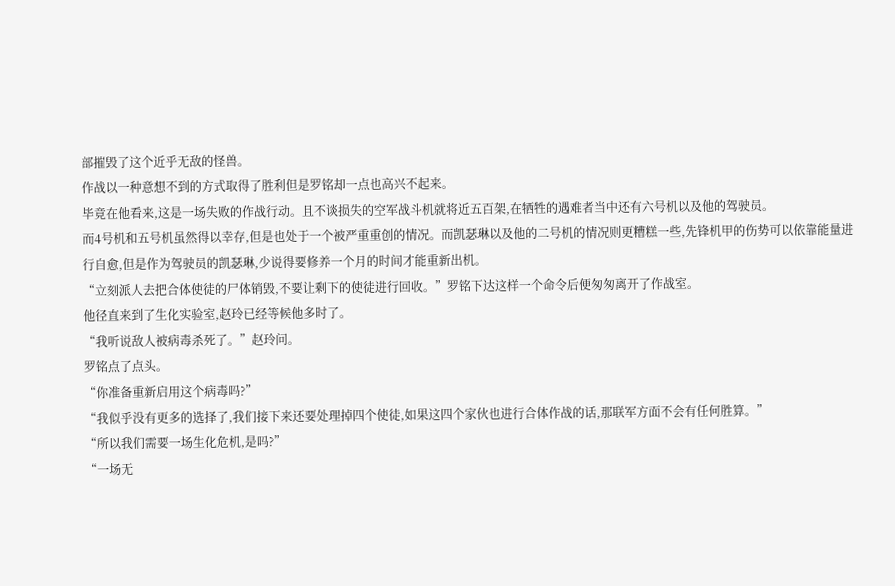部摧毁了这个近乎无敌的怪兽。
作战以一种意想不到的方式取得了胜利但是罗铭却一点也高兴不起来。
毕竟在他看来,这是一场失败的作战行动。且不谈损失的空军战斗机就将近五百架,在牺牲的遇难者当中还有六号机以及他的驾驶员。
而4号机和五号机虽然得以幸存,但是也处于一个被严重重创的情况。而凯瑟琳以及他的二号机的情况则更糟糕一些,先锋机甲的伤势可以依靠能量进行自愈,但是作为驾驶员的凯瑟琳,少说得要修养一个月的时间才能重新出机。
“立刻派人去把合体使徒的尸体销毁,不要让剩下的使徒进行回收。”罗铭下达这样一个命令后便匆匆离开了作战室。
他径直来到了生化实验室,赵玲已经等候他多时了。
“我听说敌人被病毒杀死了。”赵玲问。
罗铭点了点头。
“你准备重新启用这个病毒吗?”
“我似乎没有更多的选择了,我们接下来还要处理掉四个使徒,如果这四个家伙也进行合体作战的话,那联军方面不会有任何胜算。”
“所以我们需要一场生化危机,是吗?”
“一场无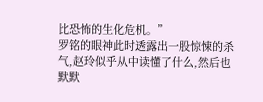比恐怖的生化危机。”
罗铭的眼神此时透露出一股惊悚的杀气,赵玲似乎从中读懂了什么,然后也默默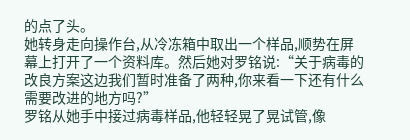的点了头。
她转身走向操作台,从冷冻箱中取出一个样品,顺势在屏幕上打开了一个资料库。然后她对罗铭说:“关于病毒的改良方案这边我们暂时准备了两种,你来看一下还有什么需要改进的地方吗?”
罗铭从她手中接过病毒样品,他轻轻晃了晃试管,像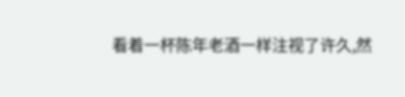看着一杯陈年老酒一样注视了许久,然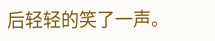后轻轻的笑了一声。